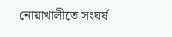নোয়াখালীতে সংঘর্ষ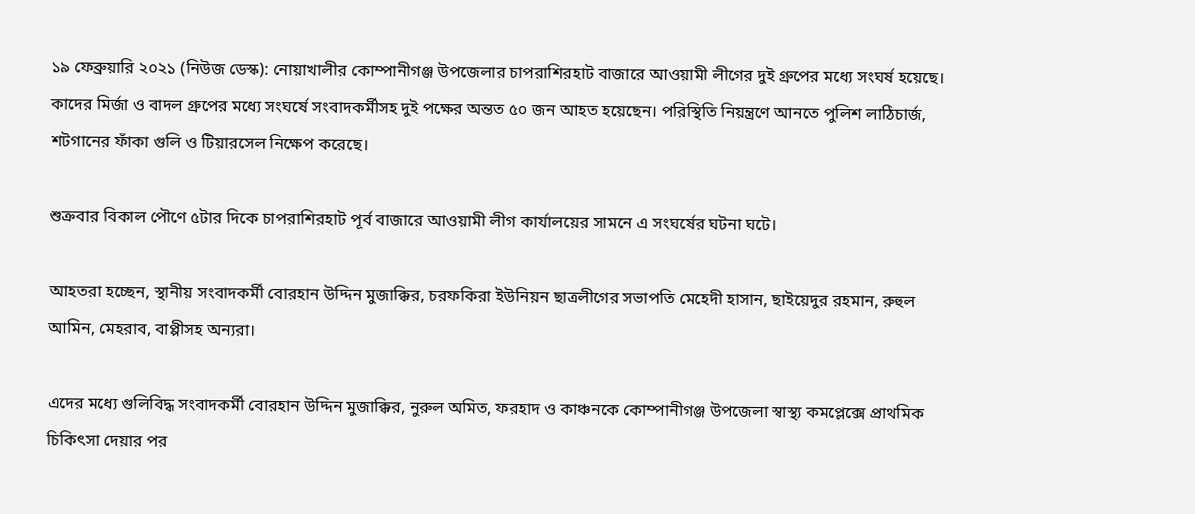১৯ ফেব্রুয়ারি ২০২১ (নিউজ ডেস্ক): নোয়াখালীর কোম্পানীগঞ্জ উপজেলার চাপরাশিরহাট বাজারে আওয়ামী লীগের দুই গ্রুপের মধ্যে সংঘর্ষ হয়েছে। কাদের মির্জা ও বাদল গ্রুপের মধ্যে সংঘর্ষে সংবাদকর্মীসহ দুই পক্ষের অন্তত ৫০ জন আহত হয়েছেন। পরিস্থিতি নিয়ন্ত্রণে আনতে পুলিশ লাঠিচার্জ, শটগানের ফাঁকা গুলি ও টিয়ারসেল নিক্ষেপ করেছে।

শুক্রবার বিকাল পৌণে ৫টার দিকে চাপরাশিরহাট পূর্ব বাজারে আওয়ামী লীগ কার্যালয়ের সামনে এ সংঘর্ষের ঘটনা ঘটে।

আহতরা হচ্ছেন, স্থানীয় সংবাদকর্মী বোরহান উদ্দিন মুজাক্কির, চরফকিরা ইউনিয়ন ছাত্রলীগের সভাপতি মেহেদী হাসান, ছাইয়েদুর রহমান, রুহুল আমিন, মেহরাব, বাপ্পীসহ অন্যরা।

এদের মধ্যে গুলিবিদ্ধ সংবাদকর্মী বোরহান উদ্দিন মুজাক্কির, নুরুল অমিত, ফরহাদ ও কাঞ্চনকে কোম্পানীগঞ্জ উপজেলা স্বাস্থ্য কমপ্লেক্সে প্রাথমিক চিকিৎসা দেয়ার পর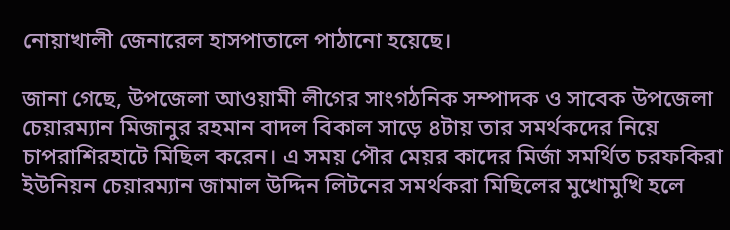নোয়াখালী জেনারেল হাসপাতালে পাঠানো হয়েছে।

জানা গেছে, উপজেলা আওয়ামী লীগের সাংগঠনিক সম্পাদক ও সাবেক উপজেলা চেয়ারম্যান মিজানুর রহমান বাদল বিকাল সাড়ে ৪টায় তার সমর্থকদের নিয়ে চাপরাশিরহাটে মিছিল করেন। এ সময় পৌর মেয়র কাদের মির্জা সমর্থিত চরফকিরা ইউনিয়ন চেয়ারম্যান জামাল উদ্দিন লিটনের সমর্থকরা মিছিলের মুখোমুখি হলে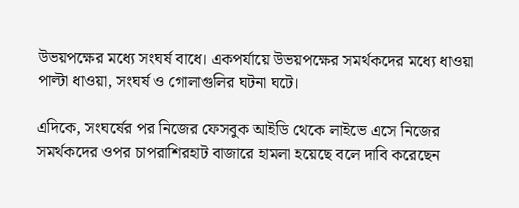উভয়পক্ষের মধ্যে সংঘর্ষ বাধে। একপর্যায়ে উভয়পক্ষের সমর্থকদের মধ্যে ধাওয়া পাল্টা ধাওয়া, সংঘর্ষ ও গোলাগুলির ঘটনা ঘটে।

এদিকে, সংঘর্ষের পর নিজের ফেসবুক আইডি থেকে লাইভে এসে নিজের সমর্থকদের ওপর চাপরাশিরহাট বাজারে হামলা হয়েছে বলে দাবি করেছেন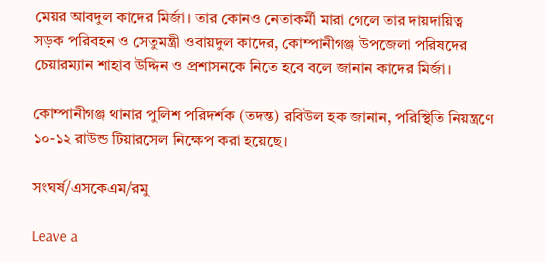মেয়র আবদুল কাদের মির্জা। তার কোনও নেতাকর্মী মারা গেলে তার দায়দায়িত্ব সড়ক পরিবহন ও সেতুমন্ত্রী ওবায়দুল কাদের, কোম্পানীগঞ্জ উপজেলা পরিষদের চেয়ারম্যান শাহাব উদ্দিন ও প্রশাসনকে নিতে হবে বলে জানান কাদের মির্জা।

কোম্পানীগঞ্জ থানার পুলিশ পরিদর্শক (তদন্ত) রবিউল হক জানান, পরিস্থিতি নিয়ন্ত্রণে ১০-১২ রাউন্ড টিয়ারসেল নিক্ষেপ করা হয়েছে।

সংঘর্ষ/এসকেএম/রমু

Leave a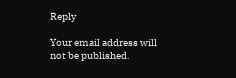Reply

Your email address will not be published.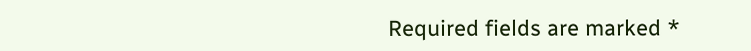Required fields are marked *